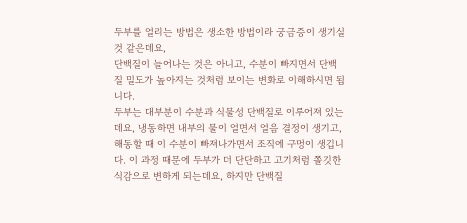두부를 얼리는 방법은 생소한 방법이라 궁금증이 생기실 것 같은데요,
단백질이 늘어나는 것은 아니고, 수분이 빠지면서 단백질 밀도가 높아지는 것처럼 보이는 변화로 이해하시면 됩니다.
두부는 대부분이 수분과 식물성 단백질로 이루어져 있는데요, 냉동하면 내부의 물이 얼면서 얼음 결정이 생기고, 해동할 때 이 수분이 빠져나가면서 조직에 구멍이 생깁니다. 이 과정 때문에 두부가 더 단단하고 고기처럼 쫄깃한 식감으로 변하게 되는데요, 하지만 단백질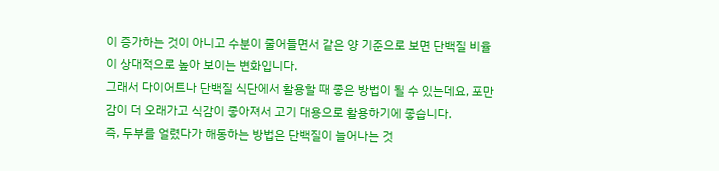이 증가하는 것이 아니고 수분이 줄어들면서 같은 양 기준으로 보면 단백질 비율이 상대적으로 높아 보이는 변화입니다.
그래서 다이어트나 단백질 식단에서 활용할 때 좋은 방법이 될 수 있는데요, 포만감이 더 오래가고 식감이 좋아져서 고기 대용으로 활용하기에 좋습니다.
즉, 두부를 얼렸다가 해동하는 방법은 단백질이 늘어나는 것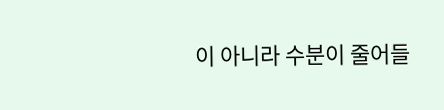이 아니라 수분이 줄어들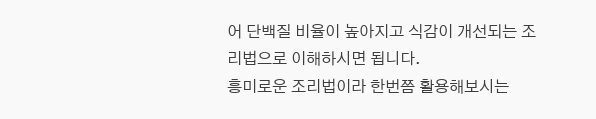어 단백질 비율이 높아지고 식감이 개선되는 조리법으로 이해하시면 됩니다.
흥미로운 조리법이라 한번쯤 활용해보시는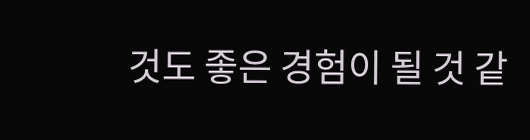것도 좋은 경험이 될 것 같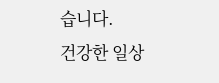습니다.
건강한 일상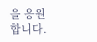을 응원합니다.